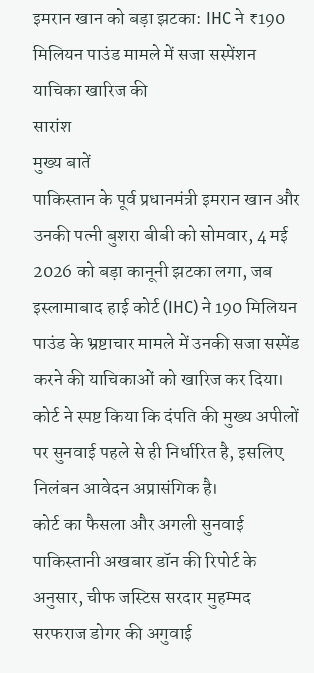इमरान खान को बड़ा झटका: IHC ने ₹190 मिलियन पाउंड मामले में सजा सस्पेंशन याचिका खारिज की
सारांश
मुख्य बातें
पाकिस्तान के पूर्व प्रधानमंत्री इमरान खान और उनकी पत्नी बुशरा बीबी को सोमवार, 4 मई 2026 को बड़ा कानूनी झटका लगा, जब इस्लामाबाद हाई कोर्ट (IHC) ने 190 मिलियन पाउंड के भ्रष्टाचार मामले में उनकी सजा सस्पेंड करने की याचिकाओं को खारिज कर दिया। कोर्ट ने स्पष्ट किया कि दंपति की मुख्य अपीलों पर सुनवाई पहले से ही निर्धारित है, इसलिए निलंबन आवेदन अप्रासंगिक है।
कोर्ट का फैसला और अगली सुनवाई
पाकिस्तानी अखबार डॉन की रिपोर्ट के अनुसार, चीफ जस्टिस सरदार मुहम्मद सरफराज डोगर की अगुवाई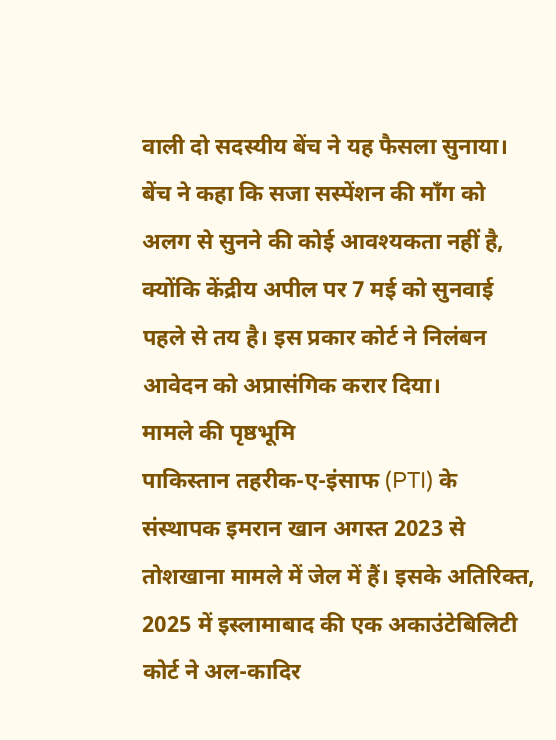वाली दो सदस्यीय बेंच ने यह फैसला सुनाया। बेंच ने कहा कि सजा सस्पेंशन की माँग को अलग से सुनने की कोई आवश्यकता नहीं है, क्योंकि केंद्रीय अपील पर 7 मई को सुनवाई पहले से तय है। इस प्रकार कोर्ट ने निलंबन आवेदन को अप्रासंगिक करार दिया।
मामले की पृष्ठभूमि
पाकिस्तान तहरीक-ए-इंसाफ (PTI) के संस्थापक इमरान खान अगस्त 2023 से तोशखाना मामले में जेल में हैं। इसके अतिरिक्त, 2025 में इस्लामाबाद की एक अकाउंटेबिलिटी कोर्ट ने अल-कादिर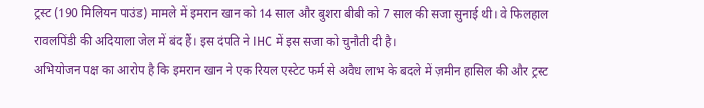ट्रस्ट (190 मिलियन पाउंड) मामले में इमरान खान को 14 साल और बुशरा बीबी को 7 साल की सजा सुनाई थी। वे फिलहाल रावलपिंडी की अदियाला जेल में बंद हैं। इस दंपति ने IHC में इस सजा को चुनौती दी है।
अभियोजन पक्ष का आरोप है कि इमरान खान ने एक रियल एस्टेट फर्म से अवैध लाभ के बदले में ज़मीन हासिल की और ट्रस्ट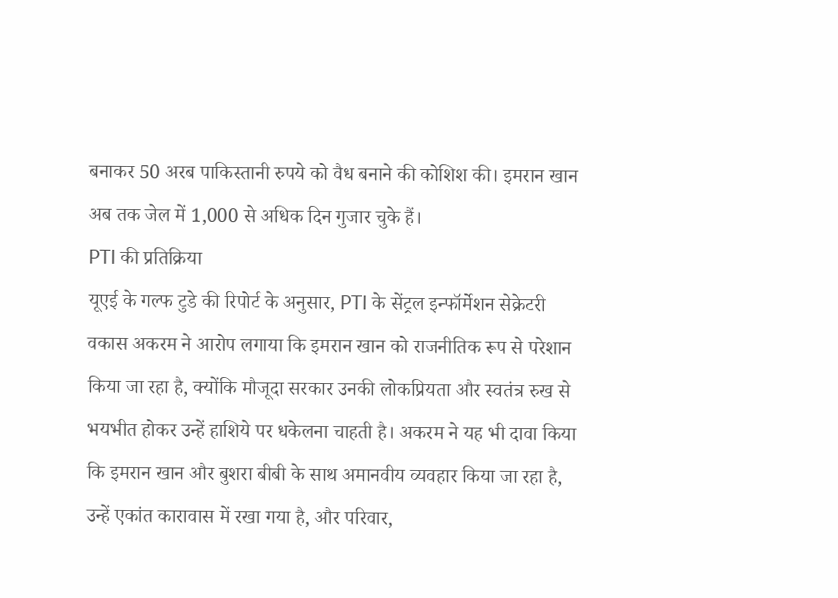बनाकर 50 अरब पाकिस्तानी रुपये को वैध बनाने की कोशिश की। इमरान खान अब तक जेल में 1,000 से अधिक दिन गुजार चुके हैं।
PTI की प्रतिक्रिया
यूएई के गल्फ टुडे की रिपोर्ट के अनुसार, PTI के सेंट्रल इन्फॉर्मेशन सेक्रेटरी वकास अकरम ने आरोप लगाया कि इमरान खान को राजनीतिक रूप से परेशान किया जा रहा है, क्योंकि मौजूदा सरकार उनकी लोकप्रियता और स्वतंत्र रुख से भयभीत होकर उन्हें हाशिये पर धकेलना चाहती है। अकरम ने यह भी दावा किया कि इमरान खान और बुशरा बीबी के साथ अमानवीय व्यवहार किया जा रहा है, उन्हें एकांत कारावास में रखा गया है, और परिवार,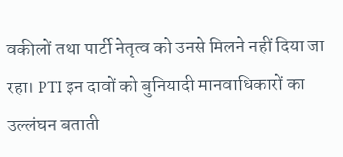वकीलों तथा पार्टी नेतृत्व को उनसे मिलने नहीं दिया जा रहा। PTI इन दावों को बुनियादी मानवाधिकारों का उल्लंघन बताती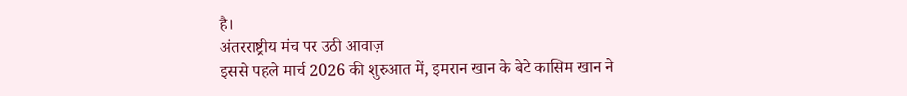है।
अंतरराष्ट्रीय मंच पर उठी आवाज़
इससे पहले मार्च 2026 की शुरुआत में, इमरान खान के बेटे कासिम खान ने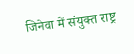जिनेवा में संयुक्त राष्ट्र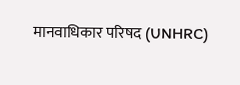मानवाधिकार परिषद (UNHRC)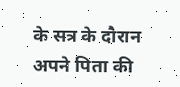के सत्र के दौरान अपने पिता की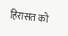हिरासत को